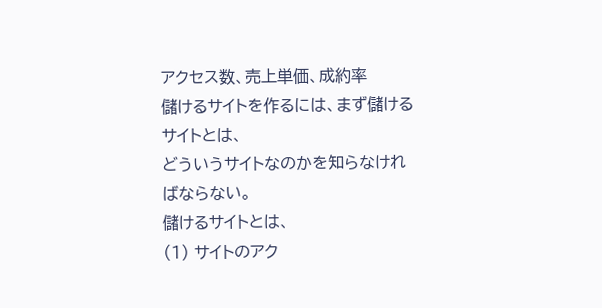アクセス数、売上単価、成約率
儲けるサイトを作るには、まず儲けるサイトとは、
どういうサイトなのかを知らなければならない。
儲けるサイトとは、
(1) サイトのアク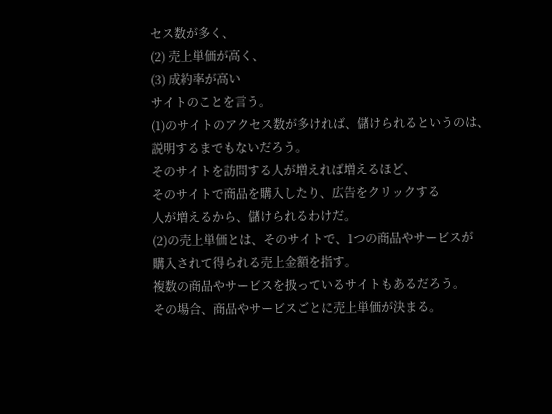セス数が多く、
(2) 売上単価が高く、
(3) 成約率が高い
サイトのことを言う。
(1)のサイトのアクセス数が多ければ、儲けられるというのは、
説明するまでもないだろう。
そのサイトを訪問する人が増えれば増えるほど、
そのサイトで商品を購入したり、広告をクリックする
人が増えるから、儲けられるわけだ。
(2)の売上単価とは、そのサイトで、1つの商品やサービスが
購入されて得られる売上金額を指す。
複数の商品やサービスを扱っているサイトもあるだろう。
その場合、商品やサービスごとに売上単価が決まる。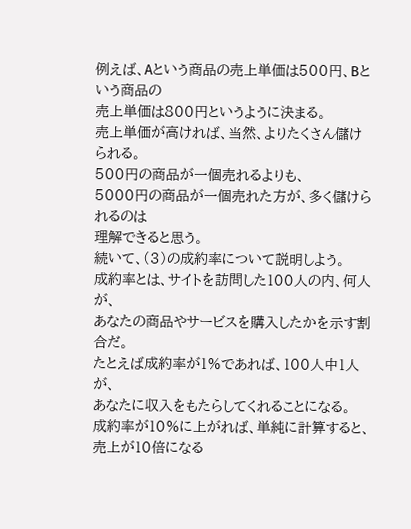例えば、Aという商品の売上単価は500円、Bという商品の
売上単価は800円というように決まる。
売上単価が高ければ、当然、よりたくさん儲けられる。
500円の商品が一個売れるよりも、
5000円の商品が一個売れた方が、多く儲けられるのは
理解できると思う。
続いて、(3)の成約率について説明しよう。
成約率とは、サイトを訪問した100人の内、何人が、
あなたの商品やサービスを購入したかを示す割合だ。
たとえば成約率が1%であれば、100人中1人が、
あなたに収入をもたらしてくれることになる。
成約率が10%に上がれば、単純に計算すると、
売上が10倍になる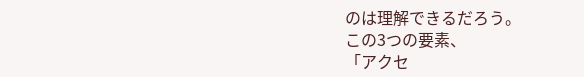のは理解できるだろう。
この3つの要素、
「アクセ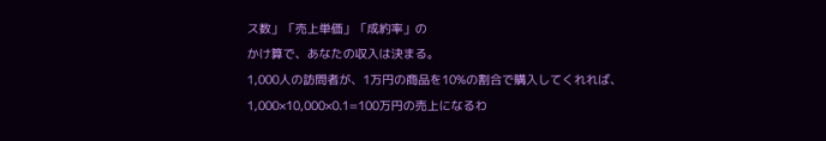ス数」「売上単価」「成約率」の
かけ算で、あなたの収入は決まる。
1,000人の訪問者が、1万円の商品を10%の割合で購入してくれれば、
1,000×10,000×0.1=100万円の売上になるわ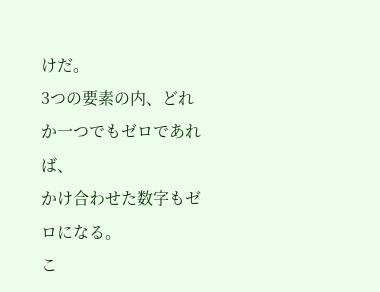けだ。
3つの要素の内、どれか一つでもゼロであれば、
かけ合わせた数字もゼロになる。
こ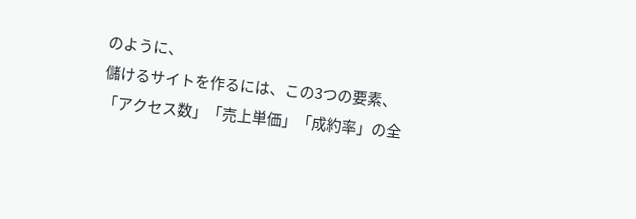のように、
儲けるサイトを作るには、この3つの要素、
「アクセス数」「売上単価」「成約率」の全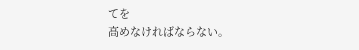てを
高めなければならない。